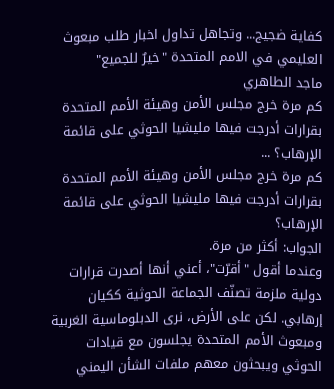كفاية ضجيج... وتجاهل تداول اخبار طلب مبعوث العليمي في الامم المتحدة "خيرٌ للجميع"
ماجد الطاهري
كم مرة خرج مجلس الأمن وهيئة الأمم المتحدة بقرارات أدرجت فيها مليشيا الحوثي على قائمة الإرهاب؟ ...
كم مرة خرج مجلس الأمن وهيئة الأمم المتحدة بقرارات أدرجت فيها مليشيا الحوثي على قائمة الإرهاب؟
الجواب: أكثر من مرة.
وعندما أقول "أقرّت"، أعني أنها أصدرت قرارات دولية ملزمة تصنّف الجماعة الحوثية ككيان إرهابي. لكن على الأرض، نرى الدبلوماسية الغربية ومبعوث الأمم المتحدة يجلسون مع قيادات الحوثي ويبحثون معهم ملفات الشأن اليمني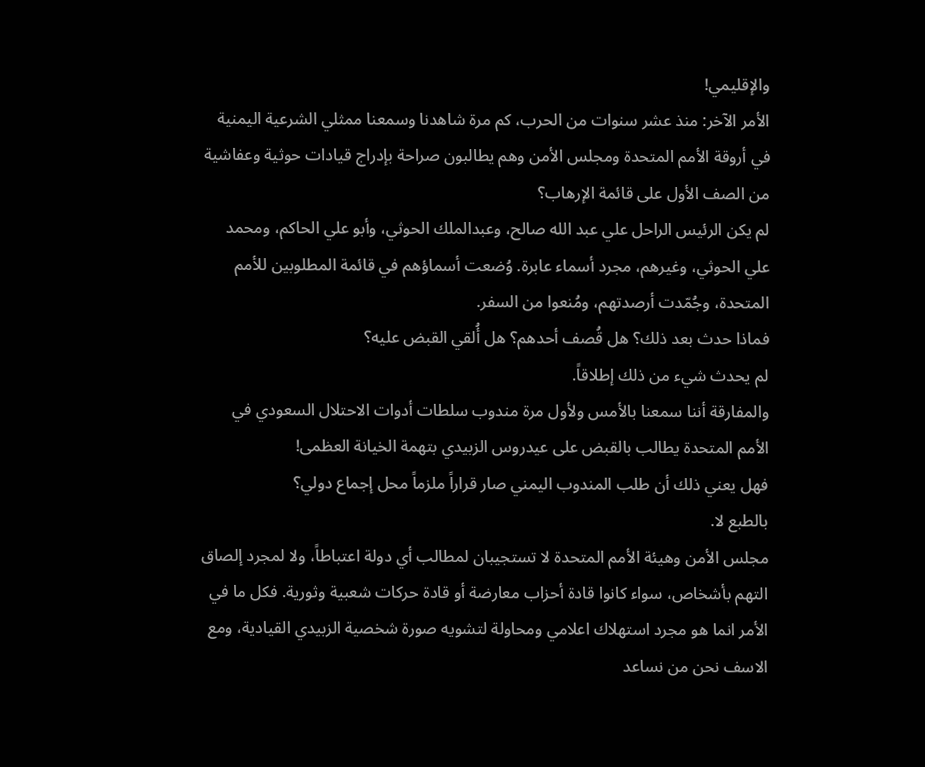والإقليمي!
الأمر الآخر: منذ عشر سنوات من الحرب، كم مرة شاهدنا وسمعنا ممثلي الشرعية اليمنية في أروقة الأمم المتحدة ومجلس الأمن وهم يطالبون صراحة بإدراج قيادات حوثية وعفاشية من الصف الأول على قائمة الإرهاب؟
لم يكن الرئيس الراحل علي عبد الله صالح، وعبدالملك الحوثي، وأبو علي الحاكم، ومحمد علي الحوثي، وغيرهم، مجرد أسماء عابرة. وُضعت أسماؤهم في قائمة المطلوبين للأمم المتحدة، وجُمّدت أرصدتهم، ومُنعوا من السفر.
فماذا حدث بعد ذلك؟ هل قُصف أحدهم؟ هل أُلقي القبض عليه؟
لم يحدث شيء من ذلك إطلاقاً.
والمفارقة أننا سمعنا بالأمس ولأول مرة مندوب سلطات أدوات الاحتلال السعودي في الأمم المتحدة يطالب بالقبض على عيدروس الزبيدي بتهمة الخيانة العظمى!
فهل يعني ذلك أن طلب المندوب اليمني صار قراراً ملزماً محل إجماع دولي؟
بالطبع لا.
مجلس الأمن وهيئة الأمم المتحدة لا تستجيبان لمطالب أي دولة اعتباطاً، ولا لمجرد إلصاق التهم بأشخاص، سواء كانوا قادة أحزاب معارضة أو قادة حركات شعبية وثورية. فكل ما في الأمر انما هو مجرد استهلاك اعلامي ومحاولة لتشويه صورة شخصية الزبيدي القيادية، ومع الاسف نحن من نساعد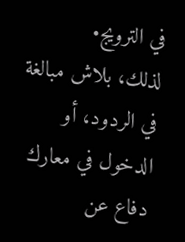في الترويج•
لذلك، بلاش مبالغة في الردود، أو الدخول في معارك دفاع عن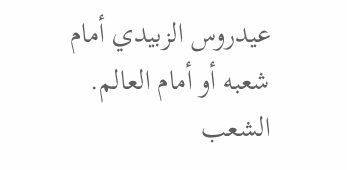عيدروس الزبيدي أمام شعبه أو أمام العالم.
الشعب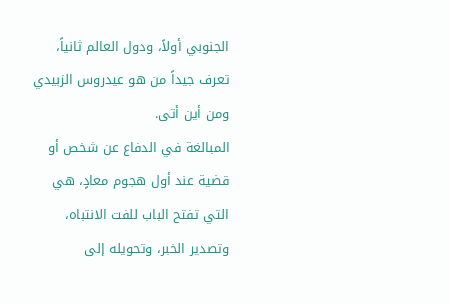الجنوبي أولاً، ودول العالم ثانياً، تعرف جيداً من هو عيدروس الزبيدي ومن أين أتى.
المبالغة في الدفاع عن شخص أو قضية عند أول هجوم معادٍ، هي التي تفتح الباب للفت الانتباه، وتصدير الخبر، وتحويله إلى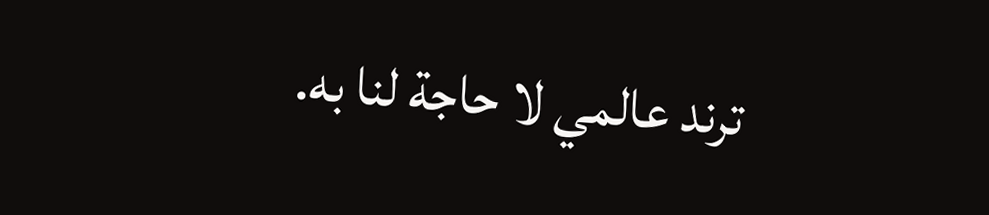ترند عالمي لا حاجة لنا به.